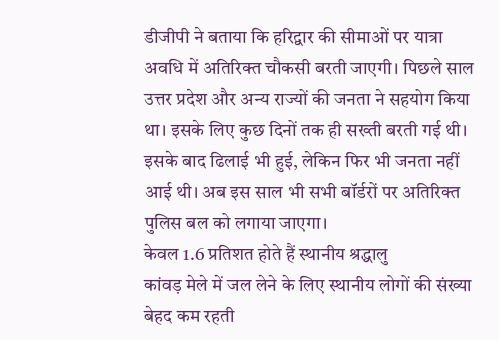डीजीपी ने बताया कि हरिद्वार की सीमाओं पर यात्रा अवधि में अतिरिक्त चौकसी बरती जाएगी। पिछले साल उत्तर प्रदेश और अन्य राज्यों की जनता ने सहयोग किया था। इसके लिए कुछ दिनों तक ही सख्ती बरती गई थी। इसके बाद ढिलाई भी हुई, लेकिन फिर भी जनता नहीं आई थी। अब इस साल भी सभी बॉर्डरों पर अतिरिक्त
पुलिस बल को लगाया जाएगा।
केवल 1.6 प्रतिशत होते हैं स्थानीय श्रद्धालु
कांवड़ मेले में जल लेने के लिए स्थानीय लोगों की संख्या बेहद कम रहती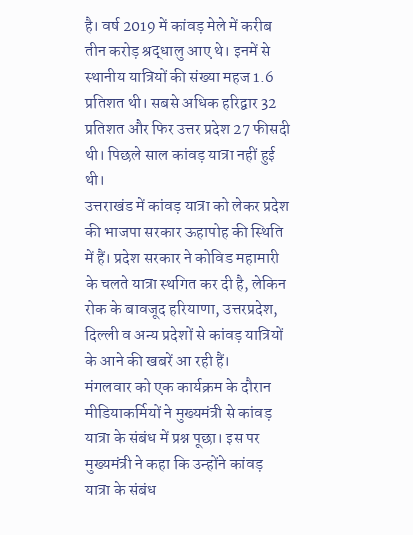है। वर्ष 2019 में कांवड़ मेले में करीब तीन करोड़ श्रद्धालु आए थे। इनमें से स्थानीय यात्रियों की संख्या महज 1.6 प्रतिशत थी। सबसे अधिक हरिद्वार 32 प्रतिशत और फिर उत्तर प्रदेश 27 फीसदी थी। पिछले साल कांवड़ यात्रा नहीं हुई थी।
उत्तराखंड में कांवड़ यात्रा को लेकर प्रदेश की भाजपा सरकार ऊहापोह की स्थिति में हैं। प्रदेश सरकार ने कोविड महामारी के चलते यात्रा स्थगित कर दी है, लेकिन रोक के बावजूद हरियाणा, उत्तरप्रदेश, दिल्ली व अन्य प्रदेशों से कांवड़ यात्रियों के आने की खबरें आ रही हैं।
मंगलवार को एक कार्यक्रम के दौरान मीडियाकर्मियों ने मुख्यमंत्री से कांवड़ यात्रा के संबंध में प्रश्न पूछा। इस पर मुख्यमंत्री ने कहा कि उन्होंने कांवड़ यात्रा के संबंध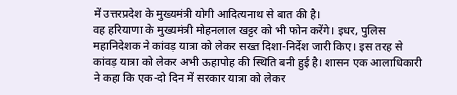में उत्तरप्रदेश के मुख्यमंत्री योगी आदित्यनाथ से बात की है।
वह हरियाणा के मुख्यमंत्री मोहनलाल खट्टर को भी फोन करेंगे। इधर, पुलिस महानिदेशक ने कांवड़ यात्रा को लेकर सख्त दिशा-निर्देश जारी किए। इस तरह से कांवड़ यात्रा को लेकर अभी ऊहापोह की स्थिति बनी हुई है। शासन एक आलाधिकारी ने कहा कि एक-दो दिन में सरकार यात्रा को लेकर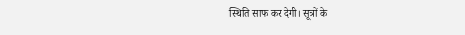स्थिति साफ कर देगी। सूत्रों के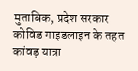मुताबिक, प्रदेश सरकार कोविड गाइडलाइन के तहत कांवड़ यात्रा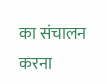का संचालन करना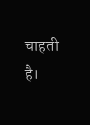चाहती है।